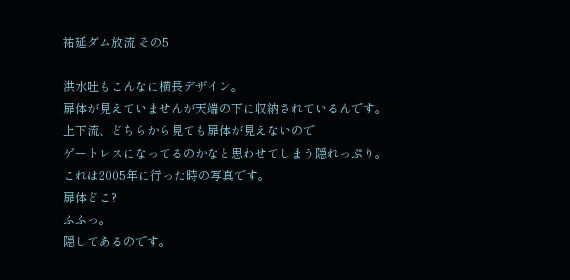祐延ダム放流 その5

洪水吐もこんなに横長デザイン。
扉体が見えていませんが天端の下に収納されているんです。
上下流、どちらから見ても扉体が見えないので
ゲートレスになってるのかなと思わせてしまう隠れっぷり。
これは2005年に行った時の写真です。
扉体どこ?
ふふっ。
隠してあるのです。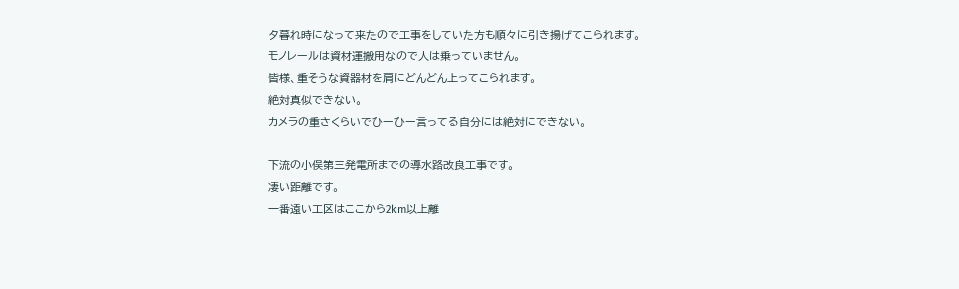夕暮れ時になって来たので工事をしていた方も順々に引き揚げてこられます。
モノレールは資材運搬用なので人は乗っていません。
皆様、重そうな資器材を肩にどんどん上ってこられます。
絶対真似できない。
カメラの重さくらいでひーひー言ってる自分には絶対にできない。

下流の小俣第三発電所までの導水路改良工事です。
凄い距離です。
一番遠い工区はここから2km以上離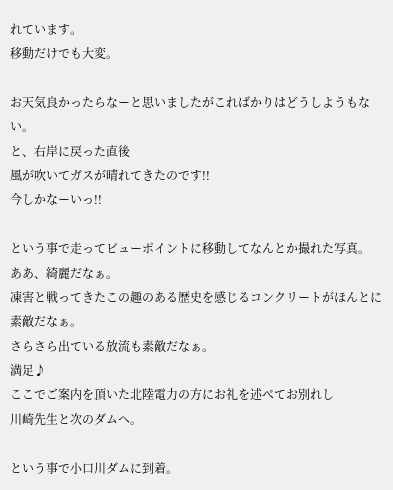れています。
移動だけでも大変。

お天気良かったらなーと思いましたがこればかりはどうしようもない。
と、右岸に戻った直後
風が吹いてガスが晴れてきたのです!!
今しかなーいっ!!

という事で走ってビューポイントに移動してなんとか撮れた写真。
ああ、綺麗だなぁ。
凍害と戦ってきたこの趣のある歴史を感じるコンクリートがほんとに素敵だなぁ。
さらさら出ている放流も素敵だなぁ。
満足♪
ここでご案内を頂いた北陸電力の方にお礼を述べてお別れし
川崎先生と次のダムへ。

という事で小口川ダムに到着。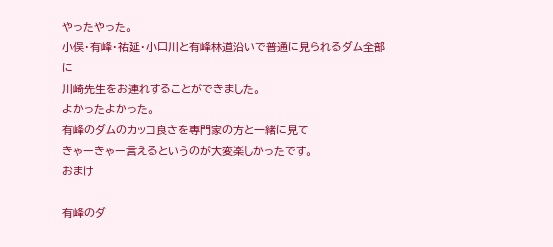やったやった。
小俣・有峰・祐延・小口川と有峰林道沿いで普通に見られるダム全部に
川崎先生をお連れすることができました。
よかったよかった。
有峰のダムのカッコ良さを専門家の方と一緒に見て
きゃーきゃー言えるというのが大変楽しかったです。
おまけ

有峰のダ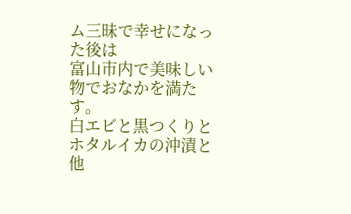ム三昧で幸せになった後は
富山市内で美味しい物でおなかを満たす。
白エビと黒つくりとホタルイカの沖漬と他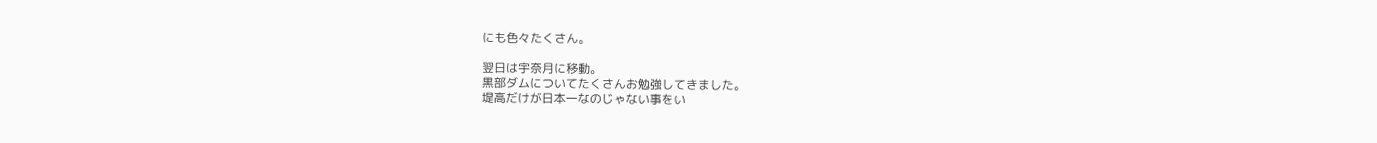にも色々たくさん。

翌日は宇奈月に移動。
黒部ダムについてたくさんお勉強してきました。
堤高だけが日本一なのじゃない事をい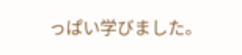っぱい学びました。